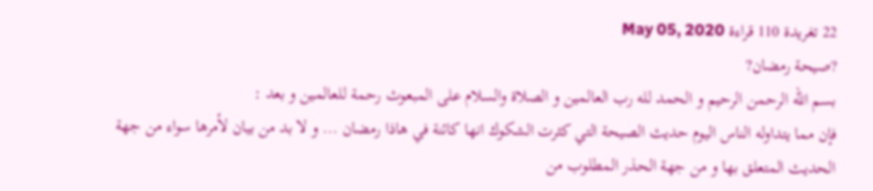22 تغريدة 110 قراءة May 05, 2020
?صيحة رمضان?
بسم الله الرحمن الرحيم و الحمد لله رب العالمين و الصلاة والسلام على المبعوث رحمة للعالمين و بعد :
فإن مما يتداوله الناس اليوم حديث الصيحة التي كثرت الشكوك انها كائنة في هاذا رمضان ... و لا بد من بيان لأمرها سواء من جهة الحديث المتعلق بها و من جهة الحذر المطلوب من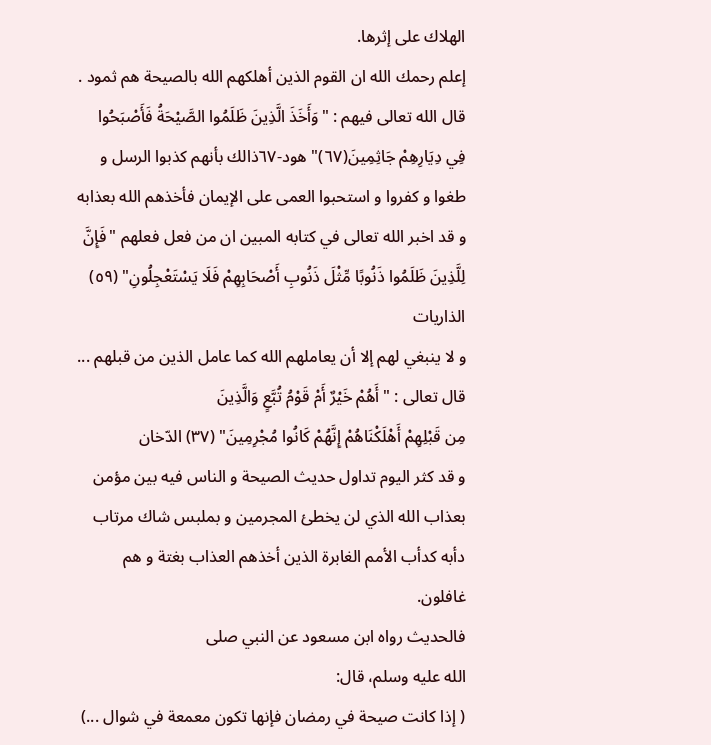الهلاك على إثرها.
إعلم رحمك الله ان القوم الذين أهلكهم الله بالصيحة هم ثمود .
قال الله تعالى فيهم : "وَأَخَذَ الَّذِينَ ظَلَمُوا الصَّيْحَةُ فَأَصْبَحُوا فِي دِيَارِهِمْ جَاثِمِينَ(٦٧)" هود-٦٧ذالك بأنهم كذبوا الرسل و طغوا و كفروا و استحبوا العمى على الإيمان فأخذهم الله بعذابه
و قد اخبر الله تعالى في كتابه المبين ان من فعل فعلهم "فَإِنَّ لِلَّذِينَ ظَلَمُوا ذَنُوبًا مِّثْلَ ذَنُوبِ أَصْحَابِهِمْ فَلَا يَسْتَعْجِلُونِ" (٥٩) الذاريات
و لا ينبغي لهم إلا أن يعاملهم الله كما عامل الذين من قبلهم ... قال تعالى : "أَهُمْ خَيْرٌ أَمْ قَوْمُ تُبَّعٍ وَالَّذِينَ
مِن قَبْلِهِمْ أَهْلَكْنَاهُمْ إِنَّهُمْ كَانُوا مُجْرِمِينَ" (٣٧) الدّخان
و قد كثر اليوم تداول حديث الصيحة و الناس فيه بين مؤمن بعذاب الله الذي لن يخطئ المجرمين و بملبس شاك مرتاب دأبه كدأب الأمم الغابرة الذين أخذهم العذاب بغتة و هم غافلون.
فالحديث رواه ابن مسعود عن النبي صلى
الله عليه وسلم، قال:
( إذا كانت صيحة في رمضان فإنها تكون معمعة في شوال ...)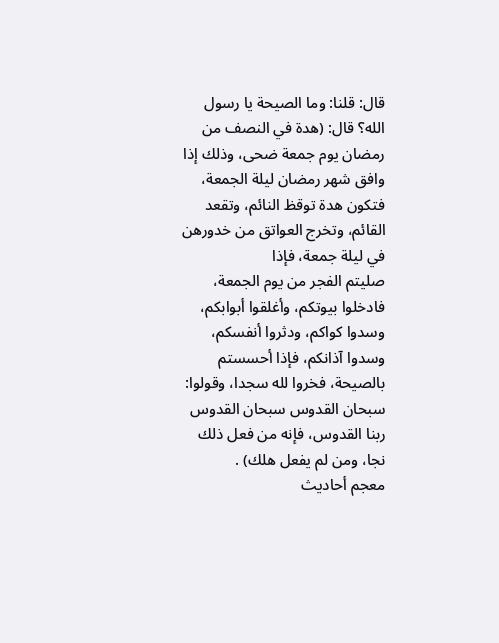قال: قلنا: وما الصيحة يا رسول الله؟ قال: (هدة في النصف من رمضان يوم جمعة ضحى، وذلك إذا وافق شهر رمضان ليلة الجمعة، فتكون هدة توقظ النائم، وتقعد القائم، وتخرج العواتق من خدورهن في ليلة جمعة، فإذا
صليتم الفجر من يوم الجمعة، فادخلوا بيوتكم، وأغلقوا أبوابكم، وسدوا كواكم، ودثروا أنفسكم، وسدوا آذانكم، فإذا أحسستم بالصيحة، فخروا لله سجدا، وقولوا: سبحان القدوس سبحان القدوس ربنا القدوس، فإنه من فعل ذلك نجا، ومن لم يفعل هلك) .
معجم أحاديث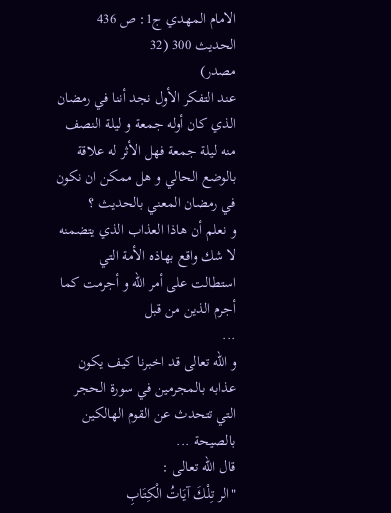الامام المهدي ج1: ص 436 الحديث 300 (32
مصدر)
عند التفكر الأول نجد أننا في رمضان الذي كان أوله جمعة و ليلة النصف منه ليلة جمعة فهل الأثر له علاقة بالوضع الحالي و هل ممكن ان نكون في رمضان المعني بالحديث ؟
و نعلم أن هاذا العذاب الذي يتضمنه لا شك واقع بهاذه الأمة التي استطالت على أمر الله و أجرمت كما أجرم الذين من قبل
...
و الله تعالى قد اخبرنا كيف يكون عذابه بالمجرمين في سورة الحجر التي تتحدث عن القوم الهالكين بالصيحة ...
قال الله تعالى :
"الر تِلْكَ آيَاتُ الْكِتَابِ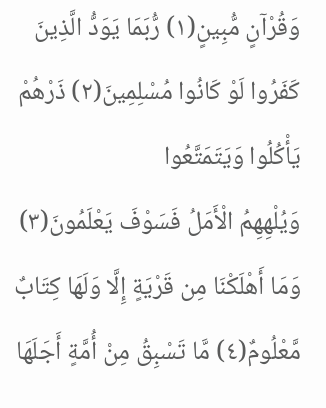وَقُرْآنٍ مُّبِينٍ(١) رُّبَمَا يَوَدُّ الَّذِينَ كَفَرُوا لَوْ كَانُوا مُسْلِمِينَ(٢) ذَرْهُمْ يَأْكُلُوا وَيَتَمَتَّعُوا
وَيُلْهِهِمُ الْأَمَلُ فَسَوْفَ يَعْلَمُونَ(٣) وَمَا أَهْلَكْنَا مِن قَرْيَةٍ إِلَّا وَلَهَا كِتَابٌ مَّعْلُومٌ(٤) مَّا تَسْبِقُ مِنْ أُمَّةٍ أَجَلَهَا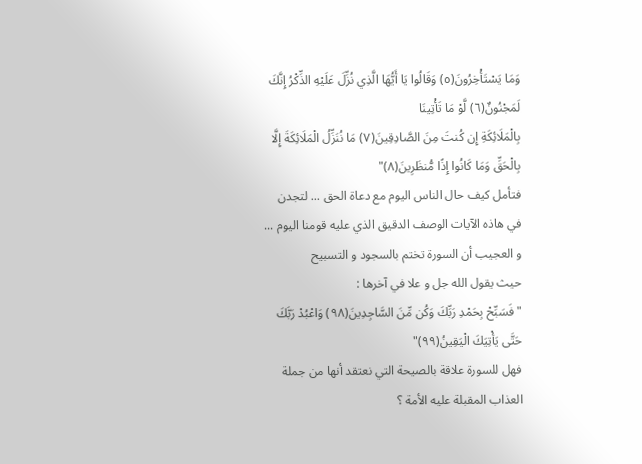وَمَا يَسْتَأْخِرُونَ(٥) وَقَالُوا يَا أَيُّهَا الَّذِي نُزِّلَ عَلَيْهِ الذِّكْرُ إِنَّكَ لَمَجْنُونٌ(٦) لَّوْ مَا تَأْتِينَا
بِالْمَلَائِكَةِ إِن كُنتَ مِنَ الصَّادِقِينَ(٧) مَا نُنَزِّلُ الْمَلَائِكَةَ إِلَّا بِالْحَقِّ وَمَا كَانُوا إِذًا مُّنظَرِينَ(٨)"
فتأمل كيف حال الناس اليوم مع دعاة الحق ... لتجدن في هاذه الآيات الوصف الدقيق الذي عليه قومنا اليوم ...
و العجيب أن السورة تختم بالسجود و التسبيح
حيث يقول الله جل و علا في آخرها :
"فَسَبِّحْ بِحَمْدِ رَبِّكَ وَكُن مِّنَ السَّاجِدِينَ(٩٨) وَاعْبُدْ رَبَّكَ حَتَّى يَأْتِيَكَ الْيَقِينُ(٩٩)"
فهل للسورة علاقة بالصيحة التي نعتقد أنها من جملة العذاب المقبلة عليه الأمة ؟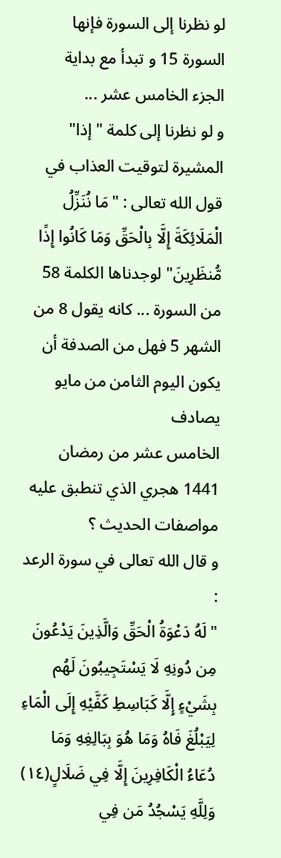لو نظرنا إلى السورة فإنها السورة 15 و تبدأ مع بداية
الجزء الخامس عشر ...
و لو نظرنا إلى كلمة "إذا" المشيرة لتوقيت العذاب في قول الله تعالى : "مَا نُنَزِّلُ الْمَلَائِكَةَ إِلَّا بِالْحَقِّ وَمَا كَانُوا إِذًا مُّنظَرِينَ" لوجدناها الكلمة 58 من السورة ... كانه يقول 8 من الشهر 5 فهل من الصدفة أن يكون اليوم الثامن من مايو يصادف
الخامس عشر من رمضان 1441 هجري الذي تنطبق عليه مواصفات الحديث ؟
و قال الله تعالى في سورة الرعد :
"لَهُ دَعْوَةُ الْحَقِّ وَالَّذِينَ يَدْعُونَ مِن دُونِهِ لَا يَسْتَجِيبُونَ لَهُم بِشَيْءٍ إِلَّا كَبَاسِطِ كَفَّيْهِ إِلَى الْمَاءِ لِيَبْلُغَ فَاهُ وَمَا هُوَ بِبَالِغِهِ وَمَا
دُعَاءُ الْكَافِرِينَ إِلَّا فِي ضَلَالٍ(١٤) وَلِلَّهِ يَسْجُدُ مَن فِي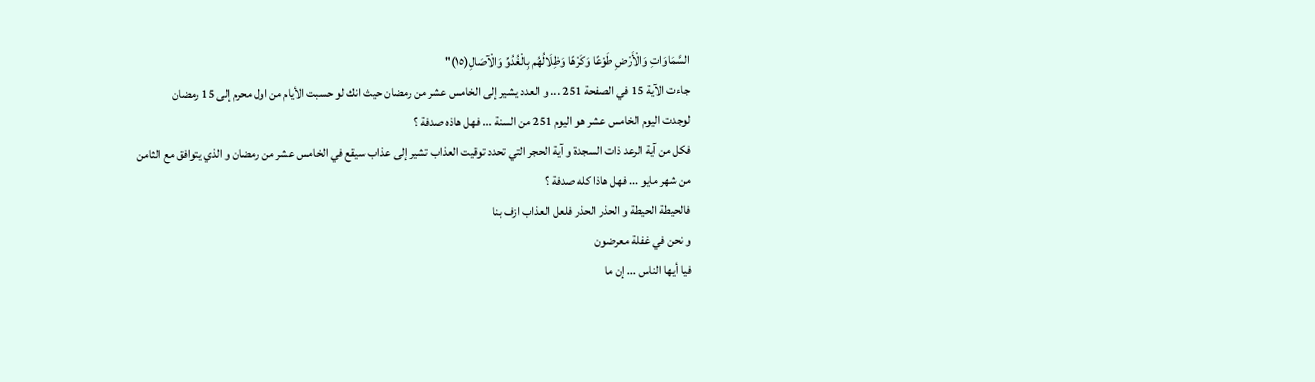السَّمَاوَاتِ وَالْأَرْضِ طَوْعًا وَكَرْهًا وَظِلَالُهُم بِالْغُدُوِّ وَالْآصَالِ(١٥)"
جاءت الآية 15 في الصفحة 251 ... و العدد يشير إلى الخامس عشر من رمضان حيث انك لو حسبت الأيام من اول محرم إلى 15 رمضان
لوجدت اليوم الخامس عشر هو اليوم 251 من السنة ... فهل هاذه صدفة ؟
فكل من آية الرعد ذات السجدة و آية الحجر التي تحدد توقيت العذاب تشير إلى عذاب سيقع في الخامس عشر من رمضان و الذي يتوافق مع الثامن من شهر مايو ... فهل هاذا كله صدفة ؟
فالحيطة الحيطة و الحذر الحذر فلعل العذاب ازف بنا
و نحن في غفلة معرضون
فيا أيها الناس ... إن ما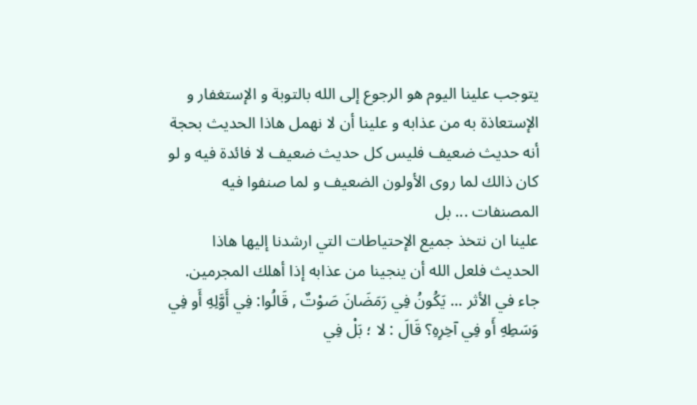يتوجب علينا اليوم هو الرجوع إلى الله بالتوبة و الإستغفار و الإستعاذة به من عذابه و علينا أن لا نهمل هاذا الحديث بحجة أنه حديث ضعيف فليس كل حديث ضعيف لا فائدة فيه و لو كان ذالك لما روى الأولون الضعيف و لما صنفوا فيه المصنفات ... بل
علينا ان نتخذ جميع الإحتياطات التي ارشدنا إليها هاذا الحديث فلعل الله أن ينجينا من عذابه إذا أهلك المجرمين.
جاء في الأثر ... يَكُونُ فِي رَمَضَانَ صَوْتٌ , قَالُوا: فِي أَوَّلِهِ أَو فِي وَسَطِهِ أَو فِي آخِرِهِ؟ قَالَ : لا ؛ بَلْ فِي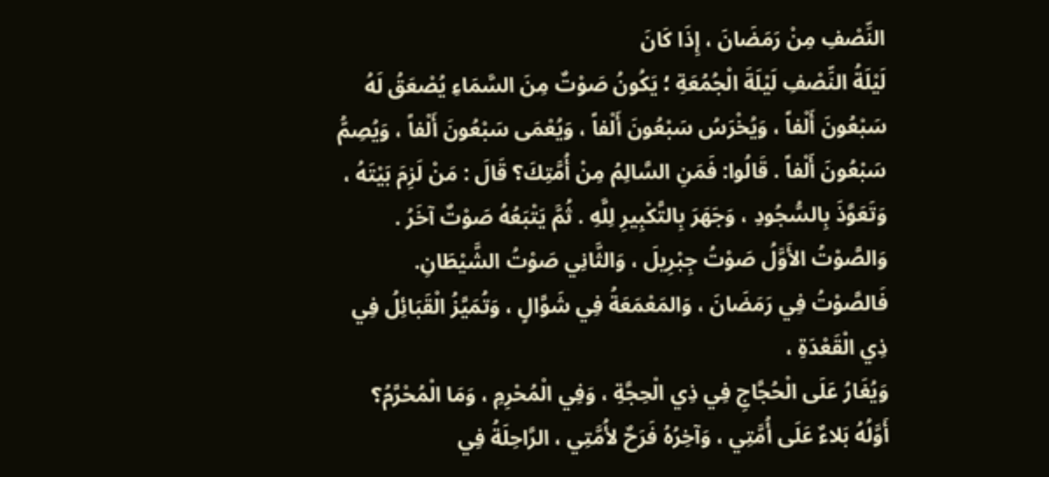النِّصْفِ مِنْ رَمَضَانَ ، إِذَا كَانَ
لَيْلَةُ النِّصْفِ لَيْلَةَ الْجُمُعَةِ ؛ يَكُونُ صَوْتٌ مِنَ السَّمَاءِ يُصْعَقُ لَهُ سَبْعُونَ أَلْفاً ، وَيُخْرَسُ سَبْعُونَ أَلْفاً ، وَيُعْمَى سَبْعُونَ أَلْفاً ، وَيُصِمُّ سَبْعُونَ أَلْفاً . قَالُوا: فَمَنِ السَّالِمُ مِنْ أُمَّتِكَ؟ قَالَ : مَنْ لَزِمَ بَيْتَهُ ،
وَتَعَوَّذَ بِالسُّجُودِ ، وَجَهَرَ بِالتَّكْبِيرِ لِلَّهِ . ثُمَّ يَتْبَعُهُ صَوْتٌ آخَرُ . وَالصَّوْتُ الأَوَّلُ صَوْتُ جِبْرِيلَ ، وَالثَّانِي صَوْتُ الشَّيْطَانِ. فَالصَّوْتُ فِي رَمَضَانَ ، وَالمَعْمَعَةُ فِي شَوَّالٍ ، وَتُمَيَّزُ الْقَبَائِلُ فِي ذِي الْقَعْدَةِ ،
وَيُغَارُ عَلَى الْحُجَّاجِ فِي ذِي الْحِجَّةِ ، وَفِي الْمُحْرِمِ ، وَمَا الْمُحْرَّمُ؟ أَوَّلُهُ بَلاءٌ عَلَى أُمَّتِي ، وَآخِرُهُ فَرَحٌ لأُمَّتِي ، الرَّاحِلَةُ فِي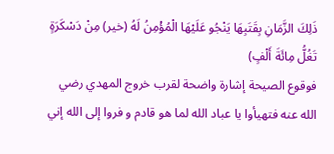ذَلِكَ الزَّمَانِ بِقَتَبِهَا يَنْجُو عَلَيْهَا الْمُؤْمِنُ لَهُ (خير) مِنْ دَسْكَرَةٍ تَغُلُّ مِائَةَ أَلْفٍ)
فوقوع الصيحة إشارة واضحة لقرب خروج المهدي رضي الله عنه فتهيأوا يا عباد الله لما هو قادم و فروا إلى الله إني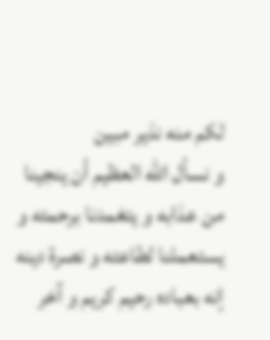لكم منه نذير مبين
و نسأل الله العظيم أن ينجينا من عذابه و يتغمدنا برحمته و يستعملنا لطاعته و نصرة دينه إنه بعباده رحيم كريم و آخر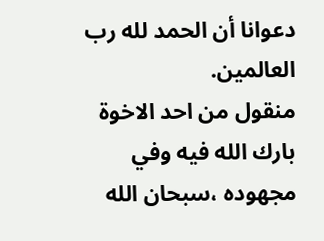دعوانا أن الحمد لله رب العالمين.
منقول من احد الاخوة بارك الله فيه وفي مجهوده ،سبحان الله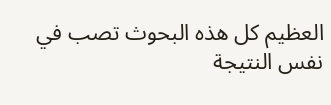العظيم كل هذه البحوث تصب في نفس النتيجة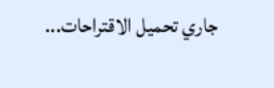جاري تحميل الاقتراحات...